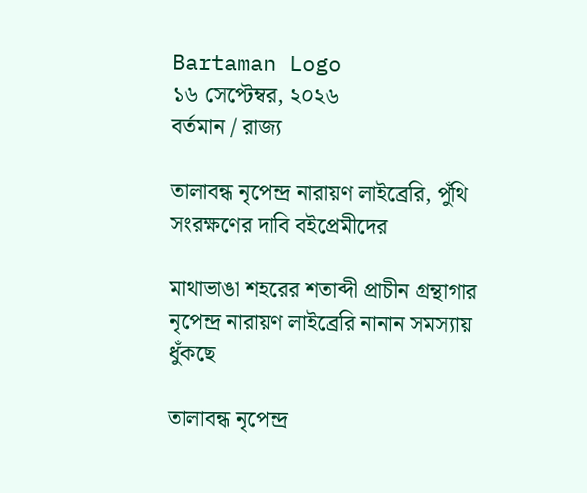Bartaman Logo
১৬ সেপ্টেম্বর, ২০২৬
বর্তমান / রাজ্য

তালাবন্ধ নৃপেন্দ্র নারায়ণ লাইব্রেরি, পুঁথি সংরক্ষণের দাবি বইপ্রেমীদের

মাথাভাঙা শহরের শতাব্দী প্রাচীন গ্রন্থাগার নৃপেন্দ্র নারায়ণ লাইব্রেরি নানান সমস্যায় ধুঁকছে

তালাবন্ধ নৃপেন্দ্র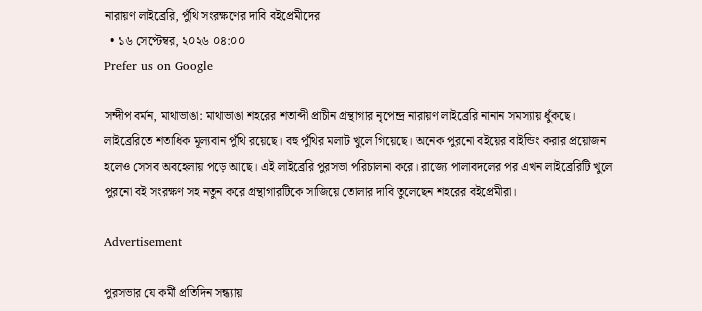নারায়ণ লাইব্রেরি, পুঁথি সংরক্ষণের দাবি বইপ্রেমীদের
  • ১৬ সেপ্টেম্বর, ২০২৬ ০৪:০০
Prefer us on Google

সন্দীপ বর্মন, মাথাভাঙা: মাথাভাঙা শহরের শতাব্দী প্রাচীন গ্রন্থাগার নৃপেন্দ্র নারায়ণ লাইব্রেরি নানান সমস্যায় ধুঁকছে। লাইব্রেরিতে শতাধিক মূল্যবান পুঁথি রয়েছে। বহু পুঁথির মলাট খুলে গিয়েছে। অনেক পুরনো বইয়ের বাইন্ডিং করার প্রয়োজন হলেও সেসব অবহেলায় পড়ে আছে। এই লাইব্রেরি পুরসভা পরিচালনা করে। রাজ্যে পালাবদলের পর এখন লাইব্রেরিটি খুলে পুরনো বই সংরক্ষণ সহ নতুন করে গ্রন্থাগারটিকে সাজিয়ে তোলার দাবি তুলেছেন শহরের বইপ্রেমীরা।

Advertisement

পুরসভার যে কর্মী প্রতিদিন সন্ধ্যায়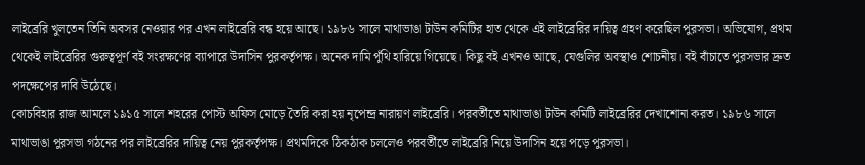লাইব্রেরি খুলতেন তিনি অবসর নেওয়ার পর এখন লাইব্রেরি বন্ধ হয়ে আছে। ১৯৮৬ সালে মাথাভাঙা টাউন কমিটির হাত থেকে এই লাইব্রেরির দায়িত্ব গ্রহণ করেছিল পুরসভা। অভিযোগ, প্রথম থেকেই লাইব্রেরির গুরুত্বপূর্ণ বই সংরক্ষণের ব্যাপারে উদাসিন পুরকর্তৃপক্ষ। অনেক দামি পুঁথি হারিয়ে গিয়েছে। কিছু বই এখনও আছে, যেগুলির অবস্থাও শোচনীয়। বই বাঁচাতে পুরসভার দ্রুত পদক্ষেপের দাবি উঠেছে।
কোচবিহার রাজ আমলে ১৯১৫ সালে শহরের পোস্ট অফিস মোড়ে তৈরি করা হয় নৃপেন্দ্র নারায়ণ লাইব্রেরি। পরবর্তীতে মাথাভাঙা টাউন কমিটি লাইব্রেরির দেখাশোনা করত। ১৯৮৬ সালে মাথাভাঙা পুরসভা গঠনের পর লাইব্রেরির দায়িত্ব নেয় পুরকর্তৃপক্ষ। প্রথমদিকে ঠিকঠাক চললেও পরবর্তীতে লাইব্রেরি নিয়ে উদাসিন হয়ে পড়ে পুরসভা।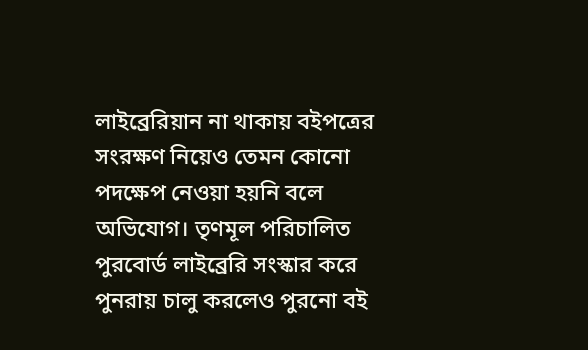লাইব্রেরিয়ান না থাকায় বইপত্রের সংরক্ষণ নিয়েও তেমন কোনো পদক্ষেপ নেওয়া হয়নি বলে অভিযোগ। তৃণমূল পরিচালিত পুরবোর্ড লাইব্রেরি সংস্কার করে পুনরায় চালু করলেও পুরনো বই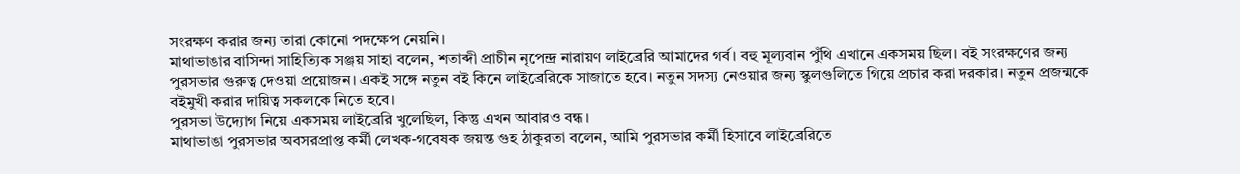সংরক্ষণ করার জন্য তারা কোনো পদক্ষেপ নেয়নি।
মাথাভাঙার বাসিন্দা সাহিত্যিক সঞ্জয় সাহা বলেন, শতাব্দী প্রাচীন নৃপেন্দ্র নারায়ণ লাইব্রেরি আমাদের গর্ব। বহু মূল্যবান পুঁথি এখানে একসময় ছিল। বই সংরক্ষণের জন্য পুরসভার গুরুত্ব দেওয়া প্রয়োজন। একই সঙ্গে নতুন বই কিনে লাইব্রেরিকে সাজাতে হবে। নতুন সদস্য নেওয়ার জন্য স্কুলগুলিতে গিয়ে প্রচার করা দরকার। নতুন প্রজন্মকে বইমুখী করার দায়িত্ব সকলকে নিতে হবে।
পুরসভা উদ্যোগ নিয়ে একসময় লাইব্রেরি খুলেছিল, কিন্তু এখন আবারও বন্ধ।
মাথাভাঙা পুরসভার অবসরপ্রাপ্ত কর্মী লেখক-গবেষক জয়ন্ত গুহ ঠাকুরতা বলেন, আমি পুরসভার কর্মী হিসাবে লাইব্রেরিতে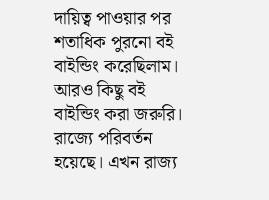দায়িত্ব পাওয়ার পর শতাধিক পুরনো বই বাইন্ডিং করেছিলাম। আরও কিছু বই বাইন্ডিং করা জরুরি। রাজ্যে পরিবর্তন হয়েছে। এখন রাজ্য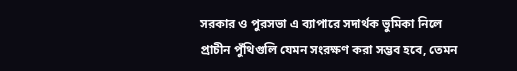সরকার ও পুরসভা এ ব্যাপারে সদার্থক ভুমিকা নিলে প্রাচীন পুঁথিগুলি যেমন সংরক্ষণ করা সম্ভব হবে, তেমন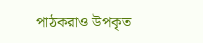পাঠকরাও উপকৃত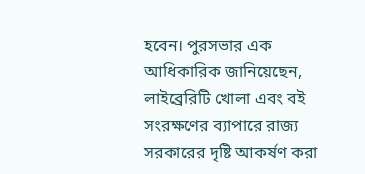হবেন। পুরসভার এক আধিকারিক জানিয়েছেন, লাইব্রেরিটি খোলা এবং বই সংরক্ষণের ব্যাপারে রাজ্য সরকারের দৃষ্টি আকর্ষণ করা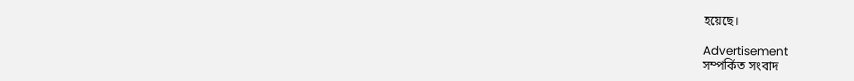হয়েছে।

Advertisement
সম্পর্কিত সংবাদ